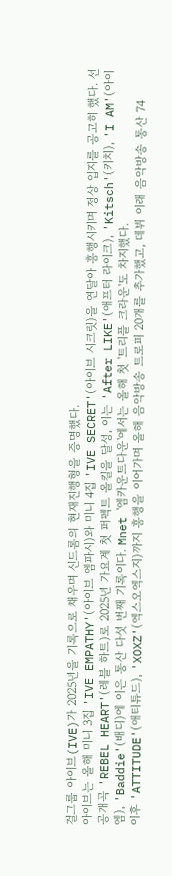걸그룹 아이브(IVE)가 2025년을 기록으로 채우며 신드롬의 현재진행형을 증명했다.
아이브는 올해 미니 3집 'IVE EMPATHY'(아이브 엠파시)와 미니 4집 'IVE SECRET'(아이브 시크릿)을 연달아 흥행시키며 정상 입지를 공고히 했다. 선공개곡 'REBEL HEART'(레블 하트)로 2025년 가요계 첫 퍼펙트 올킬을 달성, 이는 'After LIKE'(애프터 라이크), 'Kitsch'(키치), 'I AM'(아이 엠), 'Baddie'(배디)에 이은 통산 다섯 번째 기록이다. Mnet '엠카운트다운'에서는 올해 첫 '트리플 크라운'도 차지했다.
이후 'ATTITUDE'(애티튜드), 'XOXZ'(엑스오엑스지)까지 흥행을 이어가며 올해 음악방송 트로피 20개를 추가했고, 데뷔 이래 음악방송 통산 74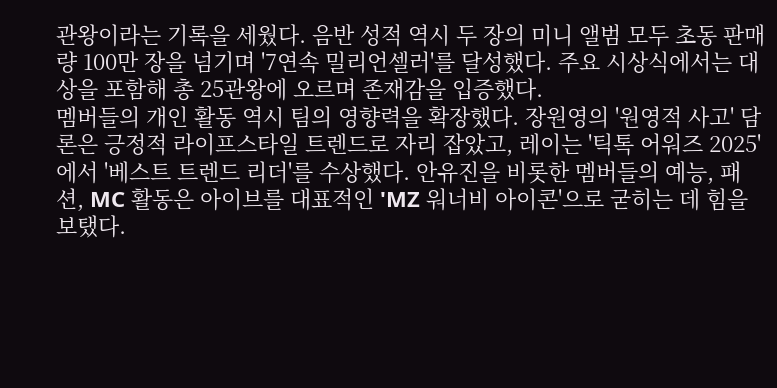관왕이라는 기록을 세웠다. 음반 성적 역시 두 장의 미니 앨범 모두 초동 판매량 100만 장을 넘기며 '7연속 밀리언셀러'를 달성했다. 주요 시상식에서는 대상을 포함해 총 25관왕에 오르며 존재감을 입증했다.
멤버들의 개인 활동 역시 팀의 영향력을 확장했다. 장원영의 '원영적 사고' 담론은 긍정적 라이프스타일 트렌드로 자리 잡았고, 레이는 '틱톡 어워즈 2025'에서 '베스트 트렌드 리더'를 수상했다. 안유진을 비롯한 멤버들의 예능, 패션, MC 활동은 아이브를 대표적인 'MZ 워너비 아이콘'으로 굳히는 데 힘을 보탰다.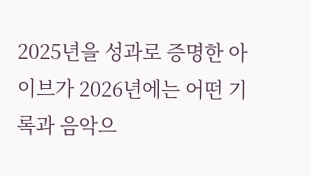2025년을 성과로 증명한 아이브가 2026년에는 어떤 기록과 음악으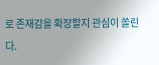로 존재감을 확장할지 관심이 쏠린다.